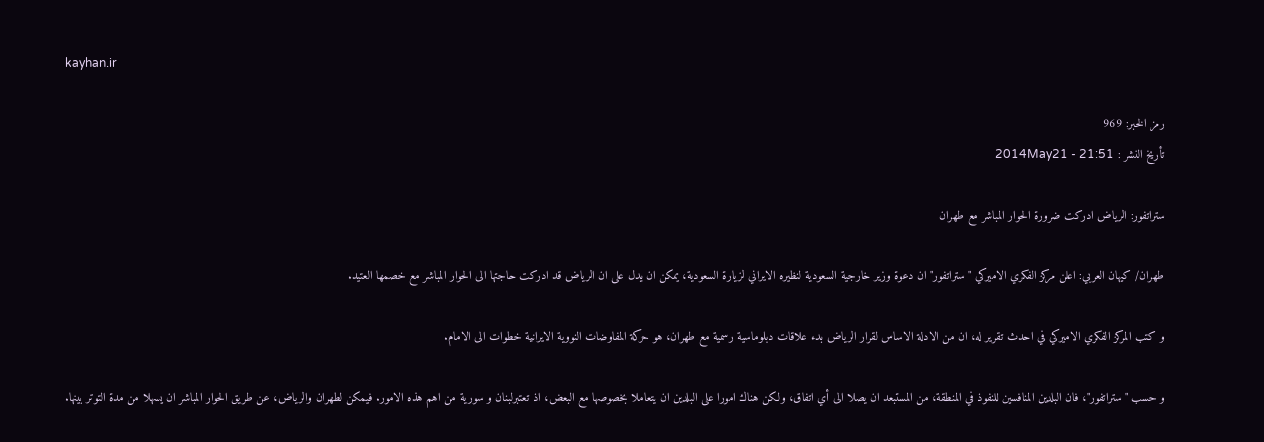kayhan.ir

رمز الخبر: 969
تأريخ النشر : 2014May21 - 21:51

ستراتفور: الرياض ادركت ضرورة الحوار المباشر مع طهران

طهران/ كيهان العربي: اعلن مركز الفكري الاميركي "ستراتفور" ان دعوة وزير خارجية السعودية لنظيره الايراني لزيارة السعودية، يمكن ان يدل على ان الرياض قد ادركت حاجتها الى الحوار المباشر مع خصمها العتيد.

و كتب المركز الفكري الاميركي في احدث تقرير له، ان من الادلة الاساس لقرار الرياض بدء علاقات دبلوماسية رسمية مع طهران، هو حركة المفاوضات النووية الايرانية خطوات الى الامام.

و حسب "ستراتفور"، فان البلدين المنافسين للنفوذ في المنطقة، من المستبعد ان يصلا الى أي اتفاق، ولكن هناك امورا على البلدين ان يتعاملا بخصوصها مع البعض، اذ تعتبرلبنان و سورية من اهم هذه الامور. فيمكن لطهران والرياض، عن طريق الحوار المباشر ان يسهلا من مدة التوتر بينها.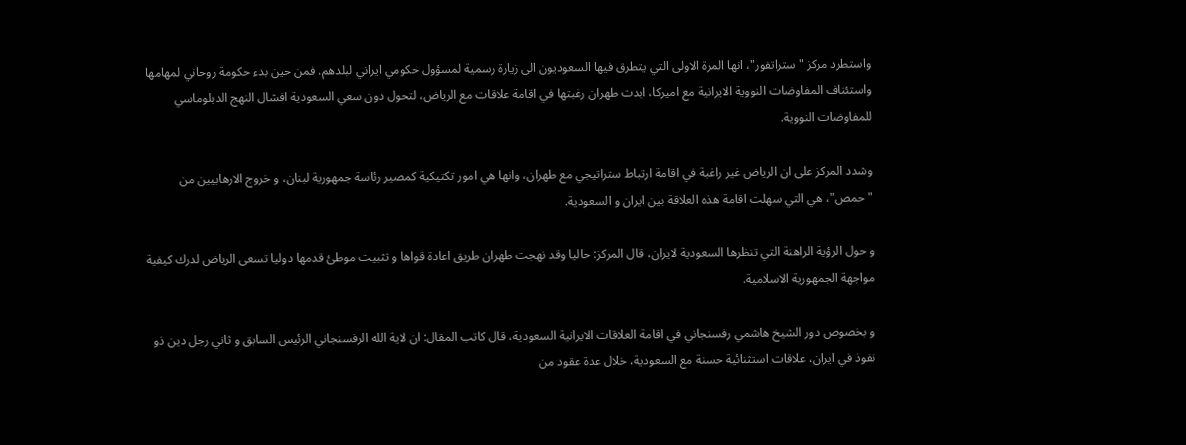واستطرد مركز "ستراتفور"، انها المرة الاولى التي يتطرق فيها السعوديون الى زيارة رسمية لمسؤول حكومي ايراني لبلدهم. فمن حين بدء حكومة روحاني لمهامها واستئناف المفاوضات النووية الايرانية مع اميركا، ابدت طهران رغبتها في اقامة علاقات مع الرياض، لتحول دون سعي السعودية افشال النهج الدبلوماسي للمفاوضات النووية.

وشدد المركز على ان الرياض غير راغبة في اقامة ارتباط ستراتيجي مع طهران، وانها هي امور تكتيكية كمصير رئاسة جمهورية لبنان، و خروج الارهابيين من "حمص"، هي التي سهلت اقامة هذه العلاقة بين ايران و السعودية.

و حول الرؤية الراهنة التي تنظرها السعودية لايران، قال المركز: حاليا وقد نهجت طهران طريق اعادة قواها و تثبيت موطئ قدمها دوليا تسعى الرياض لدرك كيفية مواجهة الجمهورية الاسلامية.

و بخصوص دور الشيخ هاشمي رفسنجاني في اقامة العلاقات الايرانية السعودية، قال كاتب المقال: ان لاية الله الرفسنجاني الرئيس السابق و ثاني رجل دين ذو نفوذ في ايران، علاقات استثنائية حسنة مع السعودية، خلال عدة عقود من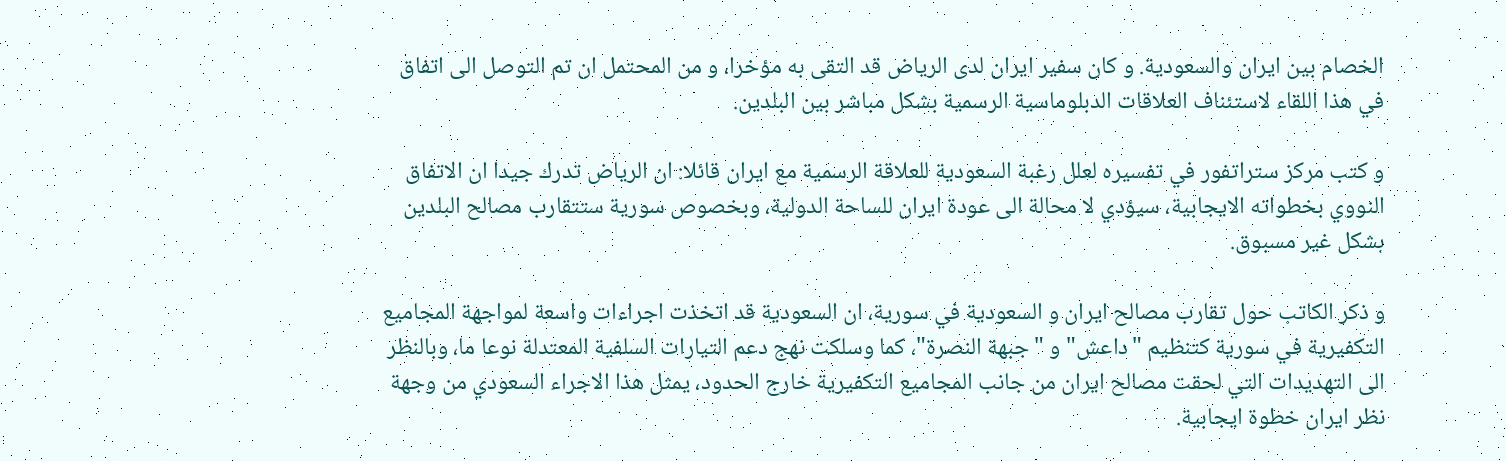الخصام بين ايران والسعودية. و كان سفير ايران لدى الرياض قد التقى به مؤخرا، و من المحتمل ان تم التوصل الى اتفاق في هذا اللقاء لاستئناف العلاقات الدبلوماسية الرسمية بشكل مباشر بين البلدين.

و كتب مركز ستراتفور في تفسيره لعلل رغبة السعودية للعلاقة الرسمية مع ايران قائلا: ان الرياض تدرك جيدا ان الاتفاق النووي بخطواته الايجابية، سيؤدي لا محالة الى عودة ايران للساحة الدولية، وبخصوص سورية ستتقارب مصالح البلدين بشكل غير مسبوق.

و ذكر الكاتب حول تقارب مصالح ايران و السعودية في سورية، ان السعودية قد اتخذت اجراءات واسعة لمواجهة المجاميع التكفيرية في سورية كتنظيم "داعش" و "جبهة النصرة"، كما وسلكت نهج دعم التيارات السلفية المعتدلة نوعا ما، وبالنظر الى التهديدات التي لحقت مصالح ايران من جانب المجاميع التكفيرية خارج الحدود، يمثل هذا الاجراء السعودي من وجهة نظر ايران خطوة ايجابية.